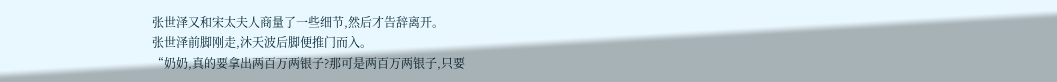张世泽又和宋太夫人商量了一些细节,然后才告辞离开。
张世泽前脚刚走,沐天波后脚便推门而入。
“奶奶,真的要拿出两百万两银子?那可是两百万两银子,只要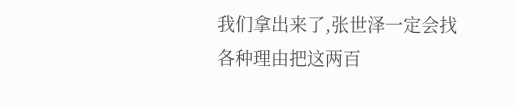我们拿出来了,张世泽一定会找各种理由把这两百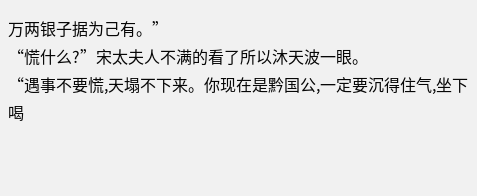万两银子据为己有。”
“慌什么?”宋太夫人不满的看了所以沐天波一眼。
“遇事不要慌,天塌不下来。你现在是黔国公,一定要沉得住气,坐下喝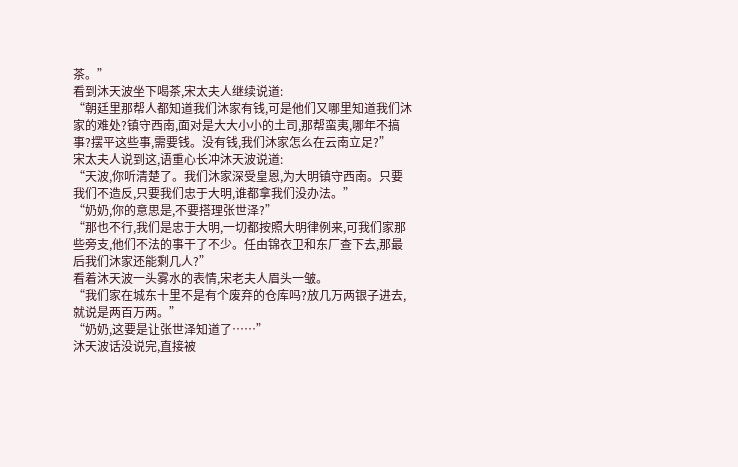茶。”
看到沐天波坐下喝茶,宋太夫人继续说道:
“朝廷里那帮人都知道我们沐家有钱,可是他们又哪里知道我们沐家的难处?镇守西南,面对是大大小小的土司,那帮蛮夷,哪年不搞事?摆平这些事,需要钱。没有钱,我们沐家怎么在云南立足?”
宋太夫人说到这,语重心长冲沐天波说道:
“天波,你听清楚了。我们沐家深受皇恩,为大明镇守西南。只要我们不造反,只要我们忠于大明,谁都拿我们没办法。”
“奶奶,你的意思是,不要搭理张世泽?”
“那也不行,我们是忠于大明,一切都按照大明律例来,可我们家那些旁支,他们不法的事干了不少。任由锦衣卫和东厂查下去,那最后我们沐家还能剩几人?”
看着沐天波一头雾水的表情,宋老夫人眉头一皱。
“我们家在城东十里不是有个废弃的仓库吗?放几万两银子进去,就说是两百万两。”
“奶奶,这要是让张世泽知道了……”
沐天波话没说完,直接被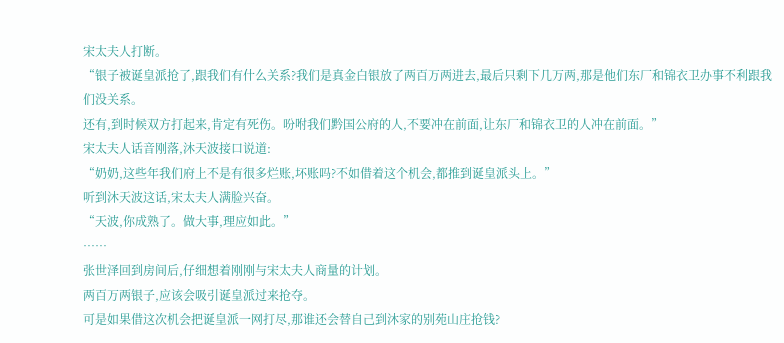宋太夫人打断。
“银子被诞皇派抢了,跟我们有什么关系?我们是真金白银放了两百万两进去,最后只剩下几万两,那是他们东厂和锦衣卫办事不利跟我们没关系。
还有,到时候双方打起来,肯定有死伤。吩咐我们黔国公府的人,不要冲在前面,让东厂和锦衣卫的人冲在前面。”
宋太夫人话音刚落,沐天波接口说道:
“奶奶,这些年我们府上不是有很多烂账,坏账吗?不如借着这个机会,都推到诞皇派头上。”
听到沐天波这话,宋太夫人满脸兴奋。
“天波,你成熟了。做大事,理应如此。”
……
张世泽回到房间后,仔细想着刚刚与宋太夫人商量的计划。
两百万两银子,应该会吸引诞皇派过来抢夺。
可是如果借这次机会把诞皇派一网打尽,那谁还会替自己到沐家的别苑山庄抢钱?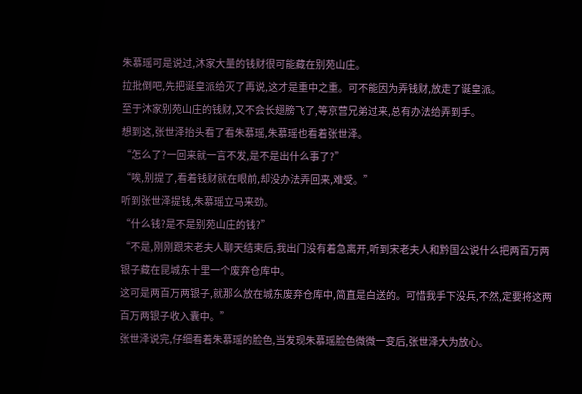朱慕瑶可是说过,沐家大量的钱财很可能藏在别苑山庄。
拉批倒吧,先把诞皇派给灭了再说,这才是重中之重。可不能因为弄钱财,放走了诞皇派。
至于沐家别苑山庄的钱财,又不会长翅膀飞了,等京营兄弟过来,总有办法给弄到手。
想到这,张世泽抬头看了看朱慕瑶,朱慕瑶也看着张世泽。
“怎么了?一回来就一言不发,是不是出什么事了?”
“唉,别提了,看着钱财就在眼前,却没办法弄回来,难受。”
听到张世泽提钱,朱慕瑶立马来劲。
“什么钱?是不是别苑山庄的钱?”
“不是,刚刚跟宋老夫人聊天结束后,我出门没有着急离开,听到宋老夫人和黔国公说什么把两百万两银子藏在昆城东十里一个废弃仓库中。
这可是两百万两银子,就那么放在城东废弃仓库中,简直是白送的。可惜我手下没兵,不然,定要将这两百万两银子收入囊中。”
张世泽说完,仔细看着朱慕瑶的脸色,当发现朱慕瑶脸色微微一变后,张世泽大为放心。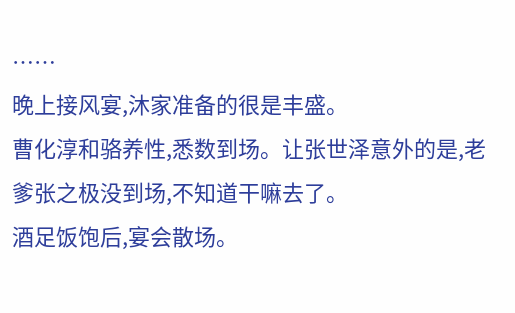……
晚上接风宴,沐家准备的很是丰盛。
曹化淳和骆养性,悉数到场。让张世泽意外的是,老爹张之极没到场,不知道干嘛去了。
酒足饭饱后,宴会散场。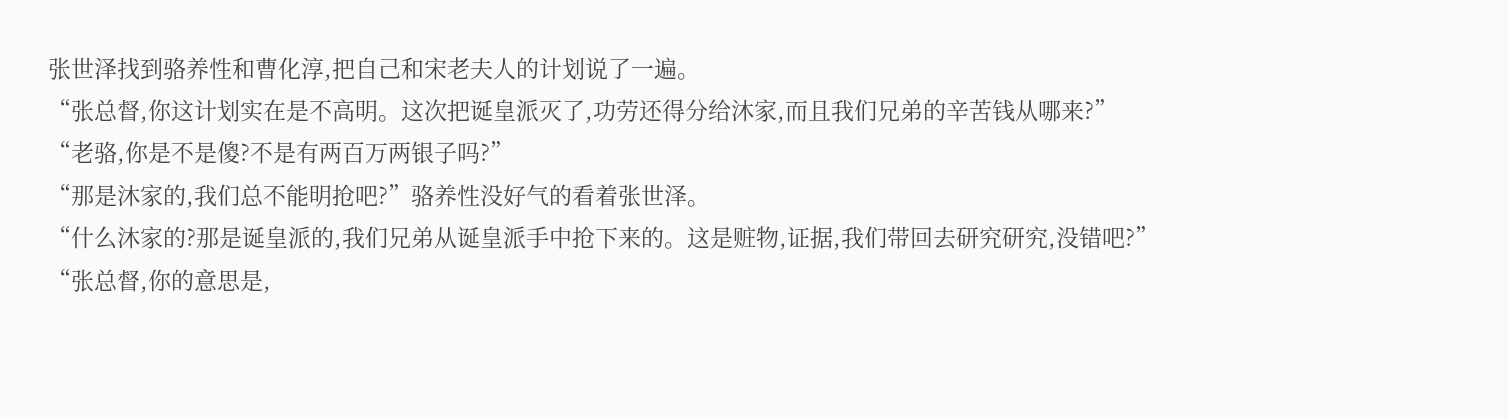张世泽找到骆养性和曹化淳,把自己和宋老夫人的计划说了一遍。
“张总督,你这计划实在是不高明。这次把诞皇派灭了,功劳还得分给沐家,而且我们兄弟的辛苦钱从哪来?”
“老骆,你是不是傻?不是有两百万两银子吗?”
“那是沐家的,我们总不能明抢吧?”骆养性没好气的看着张世泽。
“什么沐家的?那是诞皇派的,我们兄弟从诞皇派手中抢下来的。这是赃物,证据,我们带回去研究研究,没错吧?”
“张总督,你的意思是,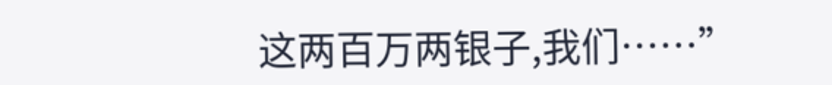这两百万两银子,我们……”